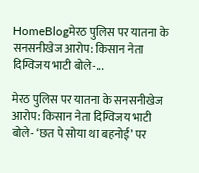HomeBlogमेरठ पुलिस पर यातना के सनसनीखेज आरोप: किसान नेता दिग्विजय भाटी बोले-...

मेरठ पुलिस पर यातना के सनसनीखेज आरोप: किसान नेता दिग्विजय भाटी बोले- ‘छत पे सोया था बहनोई’ पर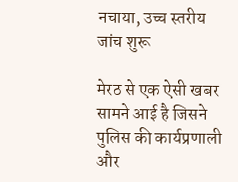नचाया, उच्च स्तरीय जांच शुरू

मेरठ से एक ऐसी खबर सामने आई है जिसने पुलिस की कार्यप्रणाली और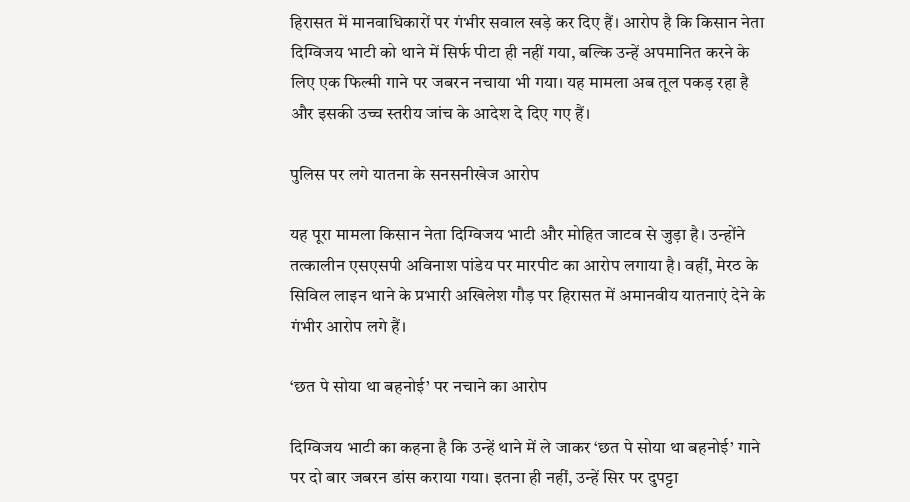हिरासत में मानवाधिकारों पर गंभीर सवाल खड़े कर दिए हैं। आरोप है कि किसान नेता दिग्विजय भाटी को थाने में सिर्फ पीटा ही नहीं गया, बल्कि उन्हें अपमानित करने के लिए एक फिल्मी गाने पर जबरन नचाया भी गया। यह मामला अब तूल पकड़ रहा है और इसकी उच्च स्तरीय जांच के आदेश दे दिए गए हैं।

पुलिस पर लगे यातना के सनसनीखेज आरोप

यह पूरा मामला किसान नेता दिग्विजय भाटी और मोहित जाटव से जुड़ा है। उन्होंने तत्कालीन एसएसपी अविनाश पांडेय पर मारपीट का आरोप लगाया है। वहीं, मेरठ के सिविल लाइन थाने के प्रभारी अखिलेश गौड़ पर हिरासत में अमानवीय यातनाएं देने के गंभीर आरोप लगे हैं।

‘छत पे सोया था बहनोई’ पर नचाने का आरोप

दिग्विजय भाटी का कहना है कि उन्हें थाने में ले जाकर ‘छत पे सोया था बहनोई’ गाने पर दो बार जबरन डांस कराया गया। इतना ही नहीं, उन्हें सिर पर दुपट्टा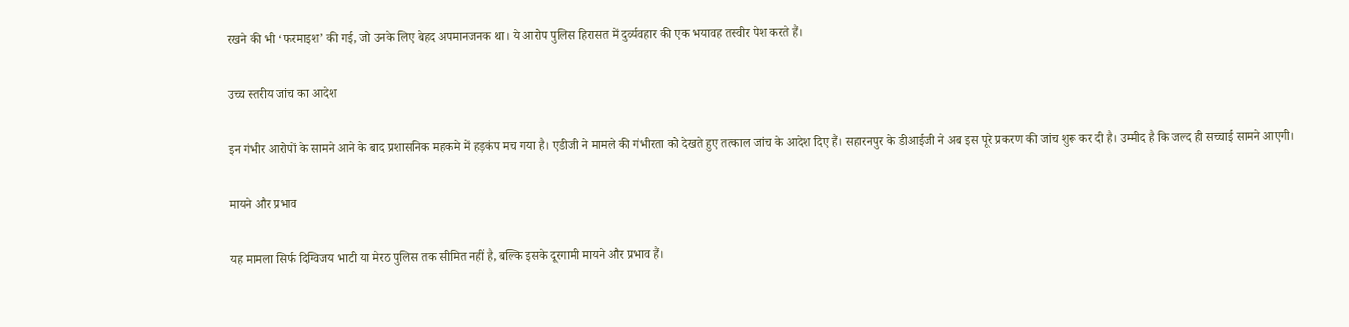रखने की भी ‘फरमाइश’ की गई, जो उनके लिए बेहद अपमानजनक था। ये आरोप पुलिस हिरासत में दुर्व्यवहार की एक भयावह तस्वीर पेश करते हैं।

उच्च स्तरीय जांच का आदेश

इन गंभीर आरोपों के सामने आने के बाद प्रशासनिक महकमे में हड़कंप मच गया है। एडीजी ने मामले की गंभीरता को देखते हुए तत्काल जांच के आदेश दिए हैं। सहारनपुर के डीआईजी ने अब इस पूरे प्रकरण की जांच शुरू कर दी है। उम्मीद है कि जल्द ही सच्चाई सामने आएगी।

मायने और प्रभाव

यह मामला सिर्फ दिग्विजय भाटी या मेरठ पुलिस तक सीमित नहीं है, बल्कि इसके दूरगामी मायने और प्रभाव हैं।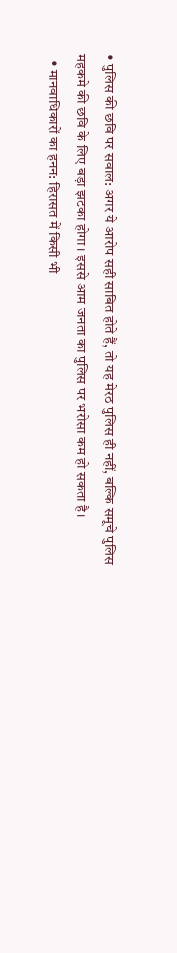• पुलिस की छवि पर सवाल: अगर ये आरोप सही साबित होते हैं, तो यह मेरठ पुलिस ही नहीं, बल्कि समूचे पुलिस महकमे की छवि के लिए बड़ा झटका होगा। इससे आम जनता का पुलिस पर भरोसा कम हो सकता है।
  • मानवाधिकारों का हनन: हिरासत में किसी भी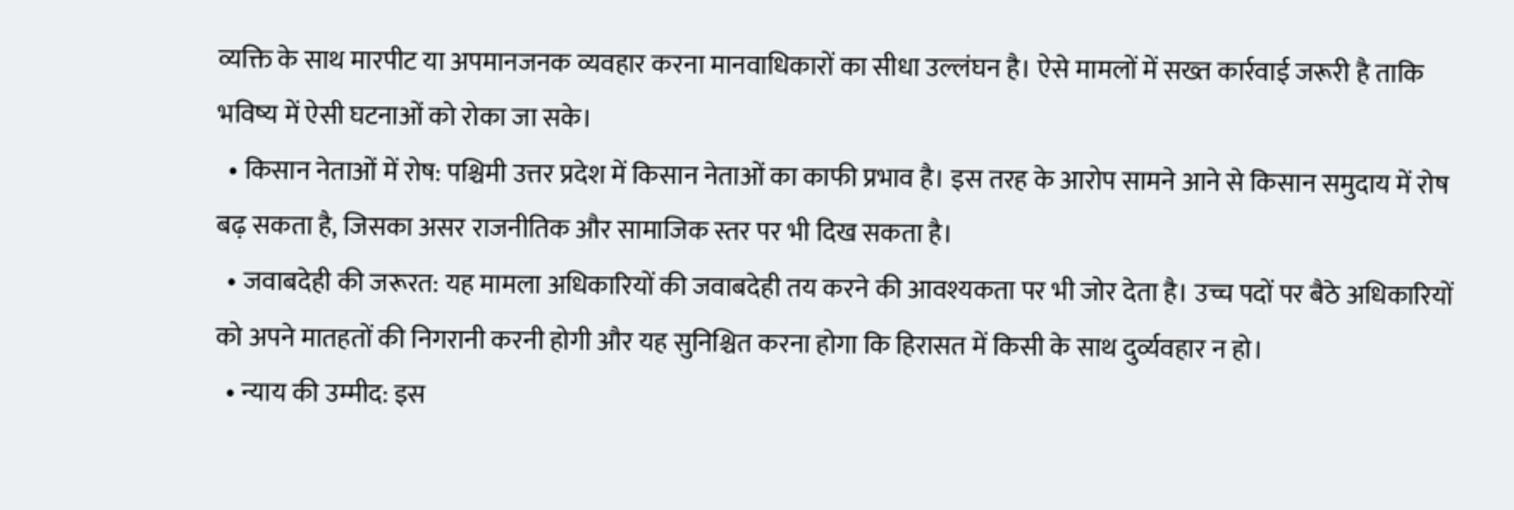व्यक्ति के साथ मारपीट या अपमानजनक व्यवहार करना मानवाधिकारों का सीधा उल्लंघन है। ऐसे मामलों में सख्त कार्रवाई जरूरी है ताकि भविष्य में ऐसी घटनाओं को रोका जा सके।
  • किसान नेताओं में रोष: पश्चिमी उत्तर प्रदेश में किसान नेताओं का काफी प्रभाव है। इस तरह के आरोप सामने आने से किसान समुदाय में रोष बढ़ सकता है, जिसका असर राजनीतिक और सामाजिक स्तर पर भी दिख सकता है।
  • जवाबदेही की जरूरत: यह मामला अधिकारियों की जवाबदेही तय करने की आवश्यकता पर भी जोर देता है। उच्च पदों पर बैठे अधिकारियों को अपने मातहतों की निगरानी करनी होगी और यह सुनिश्चित करना होगा कि हिरासत में किसी के साथ दुर्व्यवहार न हो।
  • न्याय की उम्मीद: इस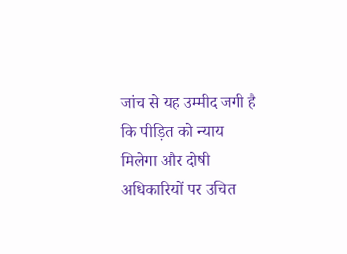जांच से यह उम्मीद जगी है कि पीड़ित को न्याय मिलेगा और दोषी अधिकारियों पर उचित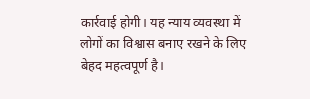कार्रवाई होगी। यह न्याय व्यवस्था में लोगों का विश्वास बनाए रखने के लिए बेहद महत्वपूर्ण है।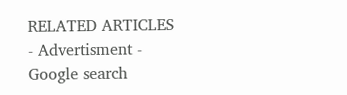RELATED ARTICLES
- Advertisment -
Google search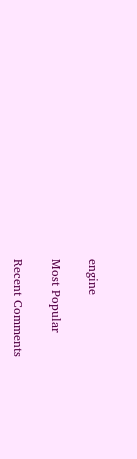engine

Most Popular

Recent Comments